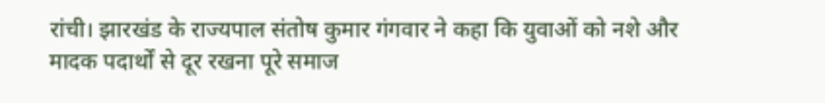रांची। झारखंड के राज्यपाल संतोष कुमार गंगवार ने कहा कि युवाओं को नशे और मादक पदार्थों से दूर रखना पूरे समाज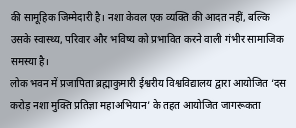की सामूहिक जिम्मेदारी है। नशा केवल एक व्यक्ति की आदत नहीं, बल्कि उसके स्वास्थ्य, परिवार और भविष्य को प्रभावित करने वाली गंभीर सामाजिक समस्या है।
लोक भवन में प्रजापिता ब्रह्माकुमारी ईश्वरीय विश्वविद्यालय द्वारा आयोजित ‘दस करोड़ नशा मुक्ति प्रतिज्ञा महाअभियान’ के तहत आयोजित जागरूकता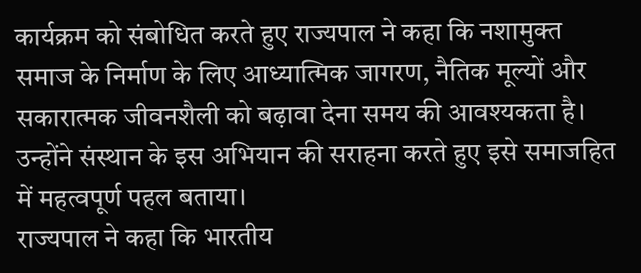कार्यक्रम को संबोधित करते हुए राज्यपाल ने कहा कि नशामुक्त समाज के निर्माण के लिए आध्यात्मिक जागरण, नैतिक मूल्यों और सकारात्मक जीवनशैली को बढ़ावा देना समय की आवश्यकता है। उन्होंने संस्थान के इस अभियान की सराहना करते हुए इसे समाजहित में महत्वपूर्ण पहल बताया।
राज्यपाल ने कहा कि भारतीय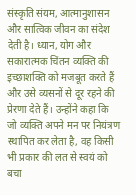संस्कृति संयम, आत्मानुशासन और सात्विक जीवन का संदेश देती है। ध्यान, योग और सकारात्मक चिंतन व्यक्ति की इच्छाशक्ति को मजबूत करते हैं और उसे व्यसनों से दूर रहने की प्रेरणा देते हैं। उन्होंने कहा कि जो व्यक्ति अपने मन पर नियंत्रण स्थापित कर लेता है, वह किसी भी प्रकार की लत से स्वयं को बचा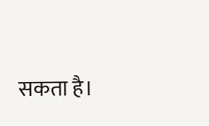सकता है।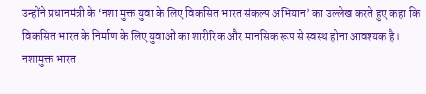उन्होंने प्रधानमंत्री के ‘नशा मुक्त युवा के लिए विकसित भारत संकल्प अभियान’ का उल्लेख करते हुए कहा कि विकसित भारत के निर्माण के लिए युवाओं का शारीरिक और मानसिक रूप से स्वस्थ होना आवश्यक है। नशामुक्त भारत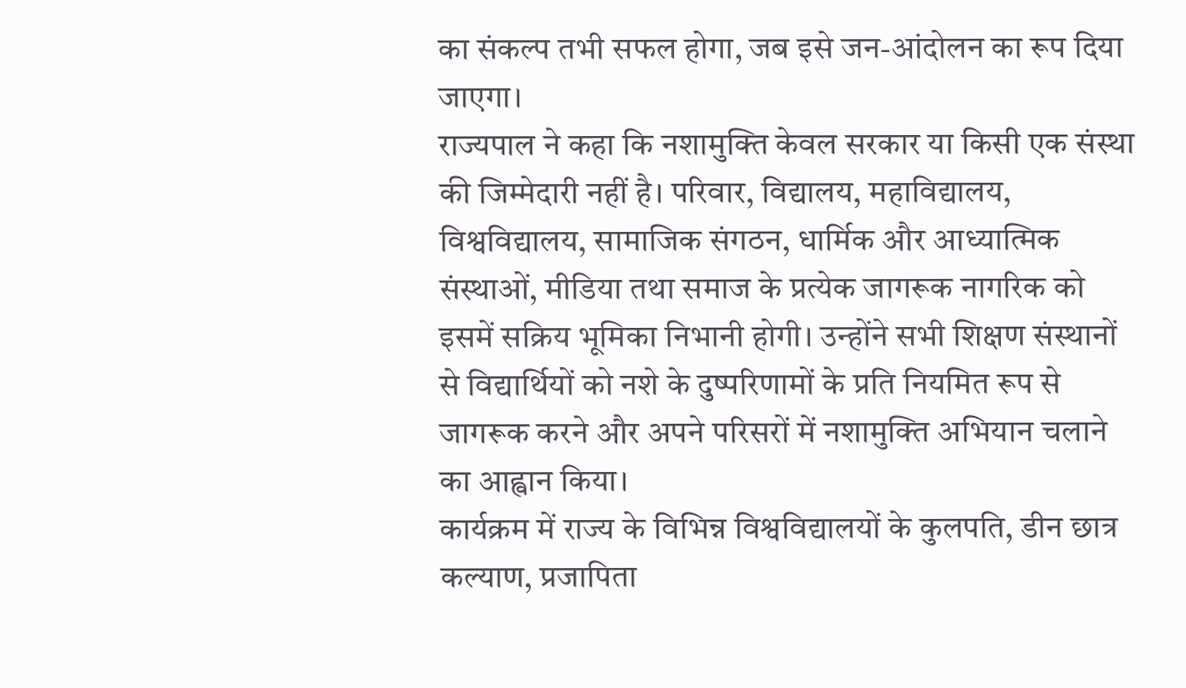का संकल्प तभी सफल होगा, जब इसे जन-आंदोलन का रूप दिया जाएगा।
राज्यपाल ने कहा कि नशामुक्ति केवल सरकार या किसी एक संस्था की जिम्मेदारी नहीं है। परिवार, विद्यालय, महाविद्यालय, विश्वविद्यालय, सामाजिक संगठन, धार्मिक और आध्यात्मिक संस्थाओं, मीडिया तथा समाज के प्रत्येक जागरूक नागरिक को इसमें सक्रिय भूमिका निभानी होगी। उन्होंने सभी शिक्षण संस्थानों से विद्यार्थियों को नशे के दुष्परिणामों के प्रति नियमित रूप से जागरूक करने और अपने परिसरों में नशामुक्ति अभियान चलाने का आह्वान किया।
कार्यक्रम में राज्य के विभिन्न विश्वविद्यालयों के कुलपति, डीन छात्र कल्याण, प्रजापिता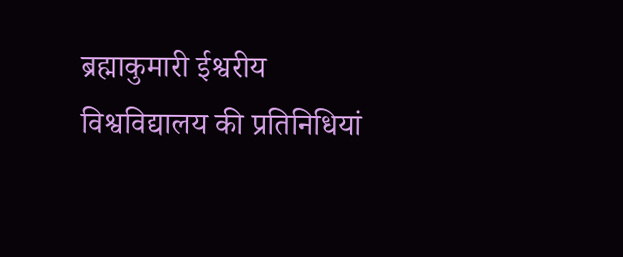ब्रह्माकुमारी ईश्वरीय विश्वविद्यालय की प्रतिनिधियां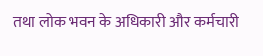तथा लोक भवन के अधिकारी और कर्मचारी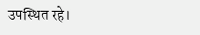उपस्थित रहे।